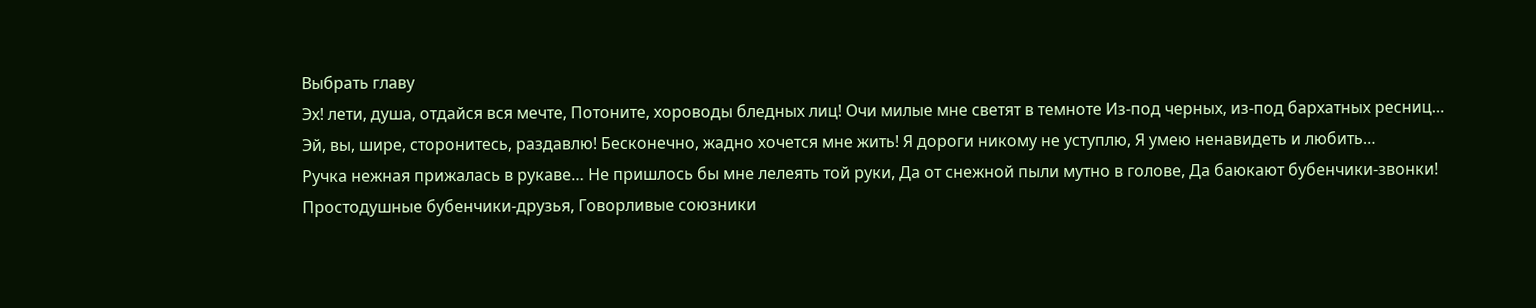Выбрать главу
Эх! лети, душа, отдайся вся мечте, Потоните, хороводы бледных лиц! Очи милые мне светят в темноте Из-под черных, из-под бархатных ресниц…
Эй, вы, шире, сторонитесь, раздавлю! Бесконечно, жадно хочется мне жить! Я дороги никому не уступлю, Я умею ненавидеть и любить…
Ручка нежная прижалась в рукаве… Не пришлось бы мне лелеять той руки, Да от снежной пыли мутно в голове, Да баюкают бубенчики-звонки!
Простодушные бубенчики-друзья, Говорливые союзники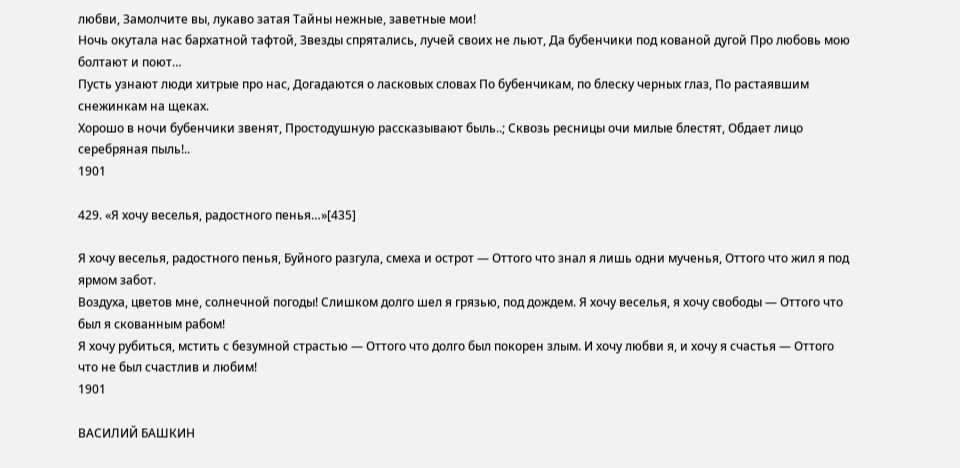любви, Замолчите вы, лукаво затая Тайны нежные, заветные мои!
Ночь окутала нас бархатной тафтой, Звезды спрятались, лучей своих не льют, Да бубенчики под кованой дугой Про любовь мою болтают и поют…
Пусть узнают люди хитрые про нас, Догадаются о ласковых словах По бубенчикам, по блеску черных глаз, По растаявшим снежинкам на щеках.
Хорошо в ночи бубенчики звенят, Простодушную рассказывают быль..; Сквозь ресницы очи милые блестят, Обдает лицо серебряная пыль!..
1901

429. «Я хочу веселья, радостного пенья…»[435]

Я хочу веселья, радостного пенья, Буйного разгула, смеха и острот — Оттого что знал я лишь одни мученья, Оттого что жил я под ярмом забот.
Воздуха, цветов мне, солнечной погоды! Слишком долго шел я грязью, под дождем. Я хочу веселья, я хочу свободы — Оттого что был я скованным рабом!
Я хочу рубиться, мстить с безумной страстью — Оттого что долго был покорен злым. И хочу любви я, и хочу я счастья — Оттого что не был счастлив и любим!
1901

ВАСИЛИЙ БАШКИН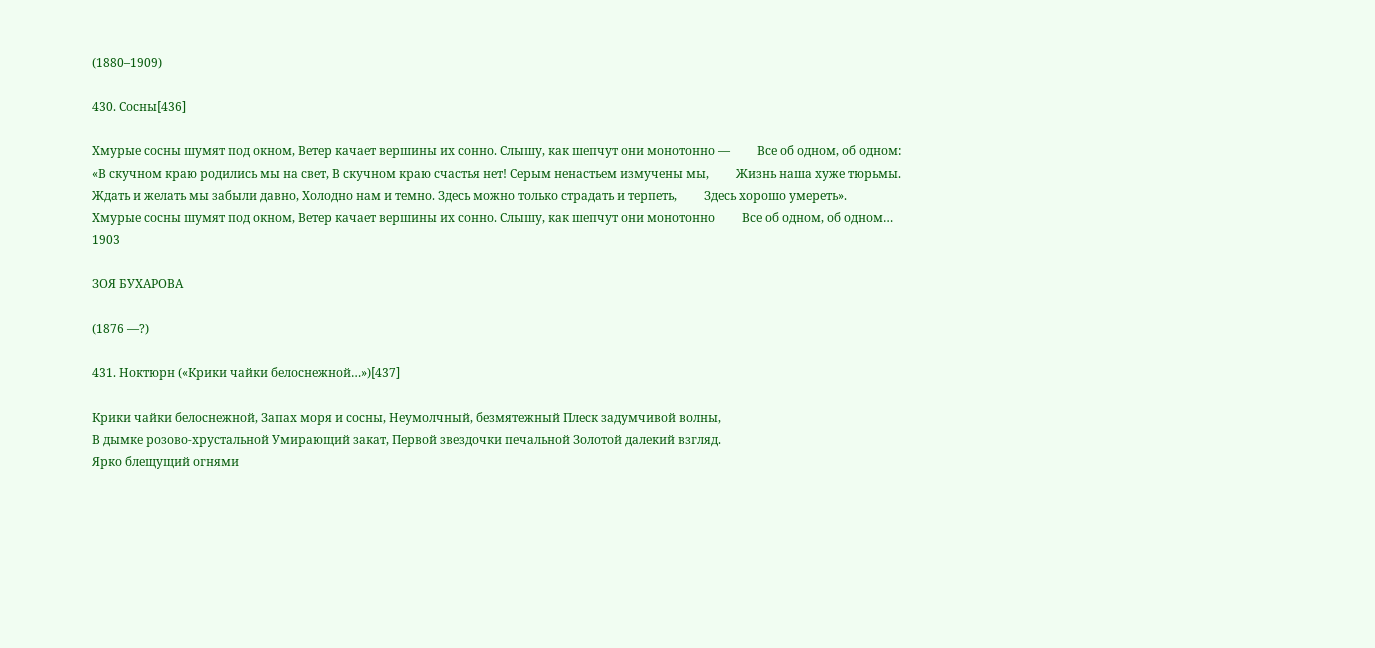(1880–1909)

430. Сосны[436]

Хмурые сосны шумят под окном, Ветер качает вершины их сонно. Слышу, как шепчут они монотонно —         Все об одном, об одном:
«В скучном краю родились мы на свет, В скучном краю счастья нет! Серым ненастьем измучены мы,         Жизнь наша хуже тюрьмы.
Ждать и желать мы забыли давно, Холодно нам и темно. Здесь можно только страдать и терпеть,         Здесь хорошо умереть».
Хмурые сосны шумят под окном, Ветер качает вершины их сонно. Слышу, как шепчут они монотонно         Все об одном, об одном…
1903

ЗОЯ БУХАРОВА

(1876 —?)

431. Ноктюрн («Крики чайки белоснежной…»)[437]

Крики чайки белоснежной, Запах моря и сосны, Неумолчный, безмятежный Плеск задумчивой волны,
В дымке розово-хрустальной Умирающий закат, Первой звездочки печальной Золотой далекий взгляд.
Ярко блещущий огнями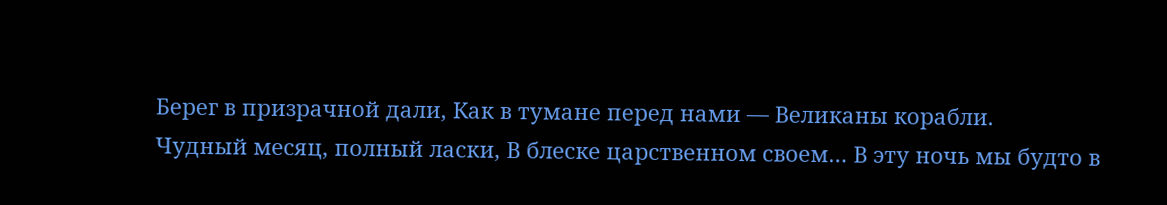Берег в призрачной дали, Как в тумане перед нами — Великаны корабли.
Чудный месяц, полный ласки, В блеске царственном своем… В эту ночь мы будто в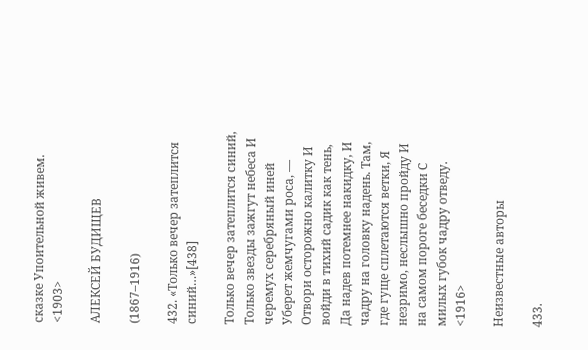сказке Упоительной живем.
<1903>

АЛЕКСЕЙ БУДИЩЕВ

(1867–1916)

432. «Только вечер затеплится синий…»[438]

Только вечер затеплится синий, Только звезды зажгут небеса И черемух серебряный иней Уберет жемчугами роса, — Отвори осторожно калитку И войди в тихий садик как тень, Да надев потемнее накидку, И чадру на головку надень. Там, где гуще сплетаются ветки, Я незримо, неслышно пройду И на самом пороге беседки С милых губок чадру отведу.
<1916>

Неизвестные авторы

433.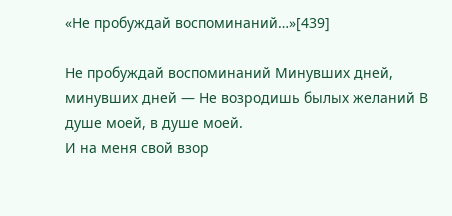«Не пробуждай воспоминаний…»[439]

Не пробуждай воспоминаний Минувших дней, минувших дней — Не возродишь былых желаний В душе моей, в душе моей.
И на меня свой взор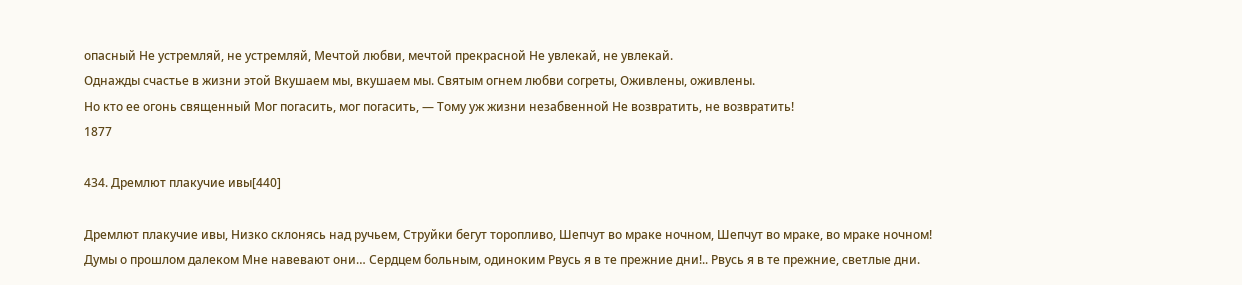опасный Не устремляй, не устремляй, Мечтой любви, мечтой прекрасной Не увлекай, не увлекай.
Однажды счастье в жизни этой Вкушаем мы, вкушаем мы. Святым огнем любви согреты, Оживлены, оживлены.
Но кто ее огонь священный Мог погасить, мог погасить, — Тому уж жизни незабвенной Не возвратить, не возвратить!
1877

434. Дремлют плакучие ивы[440]

Дремлют плакучие ивы, Низко склонясь над ручьем, Струйки бегут торопливо, Шепчут во мраке ночном, Шепчут во мраке, во мраке ночном!
Думы о прошлом далеком Мне навевают они… Сердцем больным, одиноким Рвусь я в те прежние дни!.. Рвусь я в те прежние, светлые дни.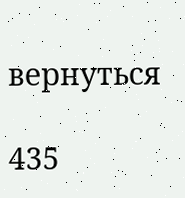вернуться

435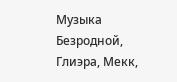Музыка Безродной, Глиэра, Мекк,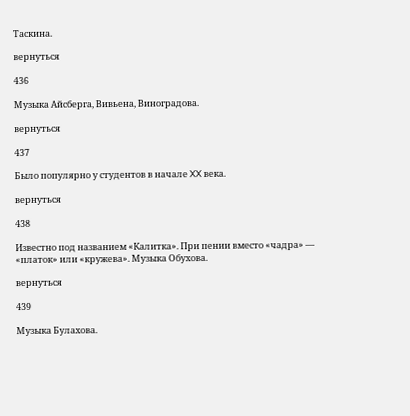Таскина.

вернуться

436

Музыка Айсберга, Вивьена, Виноградова.

вернуться

437

Было популярно у студентов в начале XX века.

вернуться

438

Известно под названием «Калитка». При пении вместо «чадра» — «платок» или «кружева». Музыка Обухова.

вернуться

439

Музыка Булахова.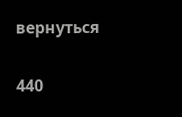вернуться

440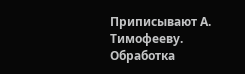Приписывают А. Тимофееву. Обработка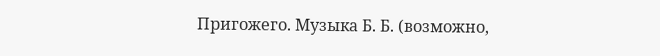Пригожего. Музыка Б. Б. (возможно,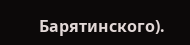Барятинского).